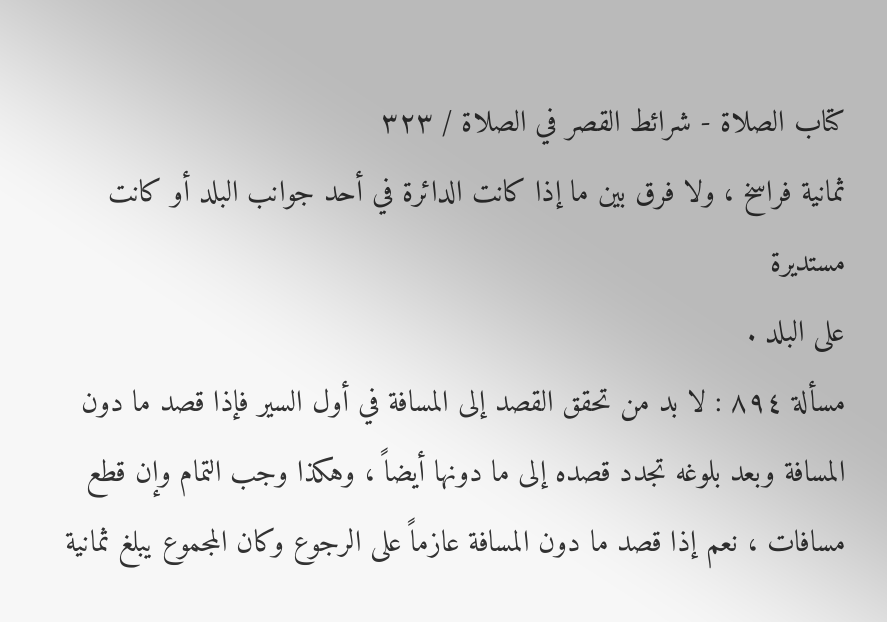كتاب الصلاة - شرائط القصر في الصلاة / ٣٢٣
ثمانية فراسخ ، ولا فرق بين ما إذا كانت الدائرة في أحد جوانب البلد أو كانت مستديرة
على البلد .
مسألة ٨٩٤ : لا بد من تحقق القصد إلى المسافة في أول السير فإذا قصد ما دون
المسافة وبعد بلوغه تجدد قصده إلى ما دونها أيضاً ، وهكذا وجب التمام وإن قطع
مسافات ، نعم إذا قصد ما دون المسافة عازماً على الرجوع وكان المجموع يبلغ ثمانية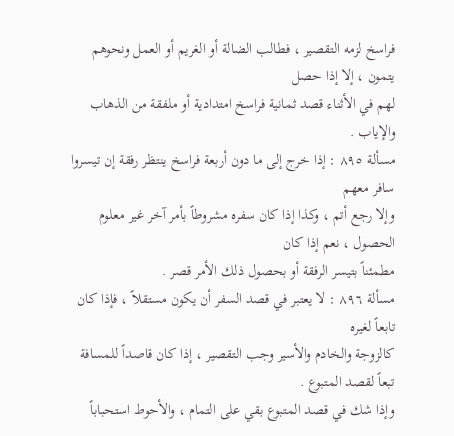فراسخ لزمه التقصير ، فطالب الضالة أو الغريم أو العمل ونحوهم يتمون ، إلا إذا حصل
لهم في الأثناء قصد ثمانية فراسخ امتدادية أو ملفقة من الذهاب والإياب .
مسألة ٨٩٥ : إذا خرج إلى ما دون أربعة فراسخ ينتظر رفقة إن تيسروا سافر معهم
وإلا رجع أتم ، وكذا إذا كان سفره مشروطاً بأمر آخر غير معلوم الحصول ، نعم إذا كان
مطمئناً بتيسر الرفقة أو بحصول ذلك الأمر قصر .
مسألة ٨٩٦ : لا يعتبر في قصد السفر أن يكون مستقلاً ، فإذا كان تابعاً لغيره
كالزوجة والخادم والأسير وجب التقصير ، إذا كان قاصداً للمسافة تبعاً لقصد المتبوع .
وإذا شك في قصد المتبوع بقي على التمام ، والأحوط استحباباً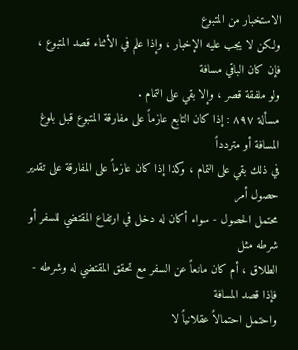الاستخبار من المتبوع
ولكن لا يجب عليه الإخبار ، وإذا علم في الأثناء قصد المتبوع ، فإن كان الباقي مسافة
ولو ملفقة قصر ، وإلا بقي على التمام .
مسألة ٨٩٧ : إذا كان التابع عازماً على مفارقة المتبوع قبل بلوغ المسافة أو متردداً
في ذلك بقي على التمام ، وكذا إذا كان عازماً على المفارقة على تقدير حصول أمر
محتمل الحصول - سواء أكان له دخل في ارتفاع المقتضي للسفر أو شرطه مثل
الطلاق ، أم كان مانعاً عن السفر مع تحقق المقتضي له وشرطه - فإذا قصد المسافة
واحتمل احتمالاً عقلانياً لا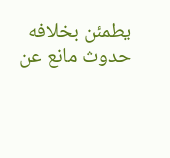يطمئن بخلافه حدوث مانع عن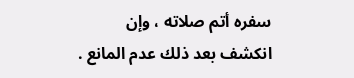سفره أتم صلاته ، وإن
انكشف بعد ذلك عدم المانع .